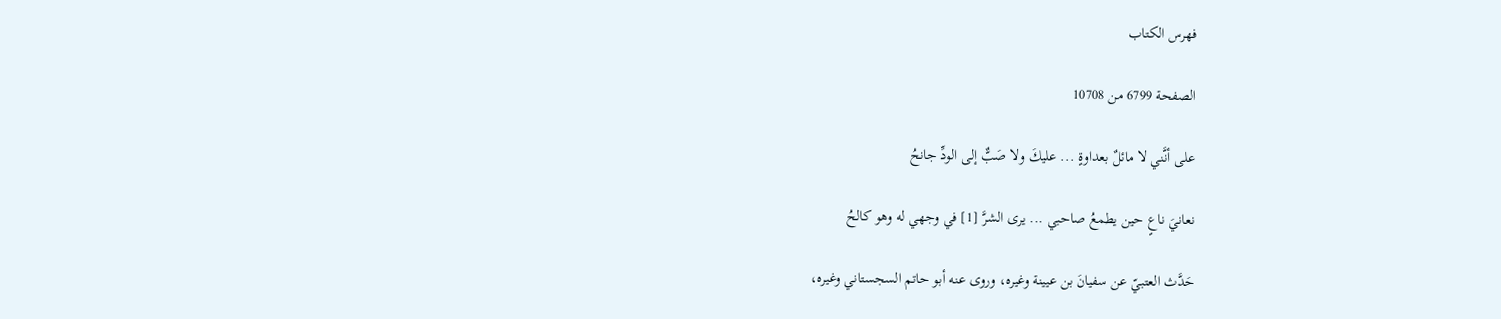فهرس الكتاب

الصفحة 6799 من 10708

على أنَّني لا مائلٌ بعداوةٍ ... عليكَ ولا صَبٌّ إلى الودِّ جانحُ

نعانيَ ناعٍ حين يطمعُ صاحبي ... يرى الشرَّ [1] في وجهي له وهو كالحُ

حَدَّث العتبيّ عن سفيانَ بن عيينة وغيره، وروى عنه أبو حاتم السجستاني وغيره،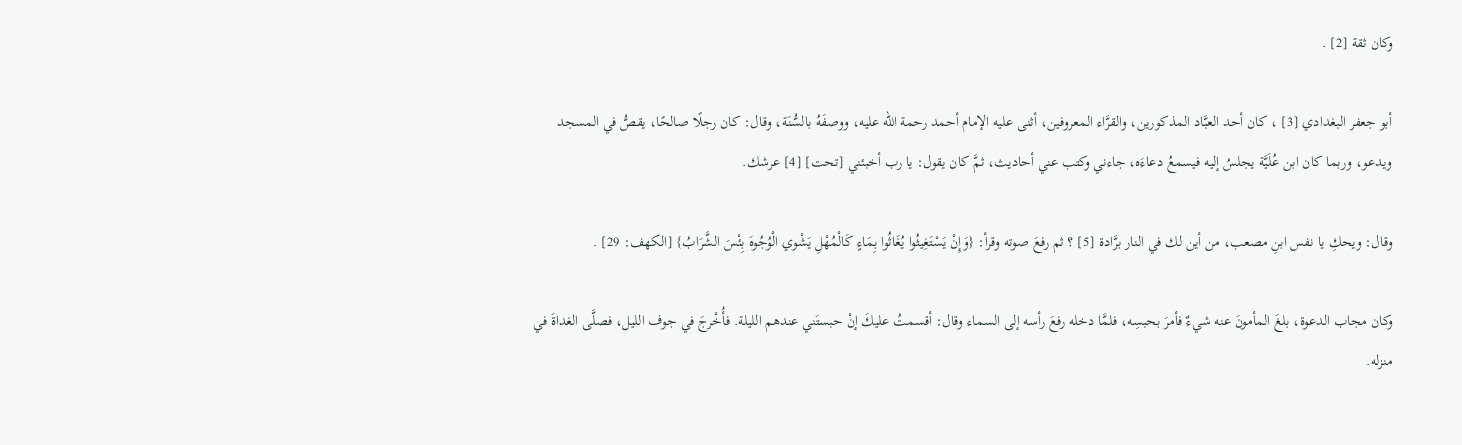وكان ثقة [2] .

أبو جعفر البغدادي [3] ، كان أحد العبَّاد المذكورين، والقرَّاء المعروفين، أثنى عليه الإمام أحمد رحمة الله عليه، ووصفَهُ بالسُّنَة، وقال: كان رجلًا صالحًا، يقصُّ في المسجد ويدعو، وربما كان ابن عُلَيَّة يجلسُ إليه فيسمعُ دعاءَه، جاءني وكتب عني أحاديث، ثمَّ كان يقول: يا رب أخبئني [تحت] [4] عرشك.

وقال: ويحكِ يا نفس ابنِ مصعب، من أين لك في النار برَّادة [5] ؟ ثم رفعَ صوته وقرأ: {وَإِنْ يَسْتَغِيثُوا يُغَاثُوا بِمَاءٍ كَالْمُهْلِ يَشْوي الْوُجُوهَ بِئْسَ الشَّرَابُ} [الكهف: 29] .

وكان مجاب الدعوة، بلغَ المأمونَ عنه شيءٌ فأمرَ بحبسِه، فلمَّا دخله رفعَ رأسه إلى السماء وقال: أقسمتُ عليكَ إنْ حبستَني عندهم الليلة. فأُخْرجَ في جوف الليل، فصلَّى الغداةَ في منزله.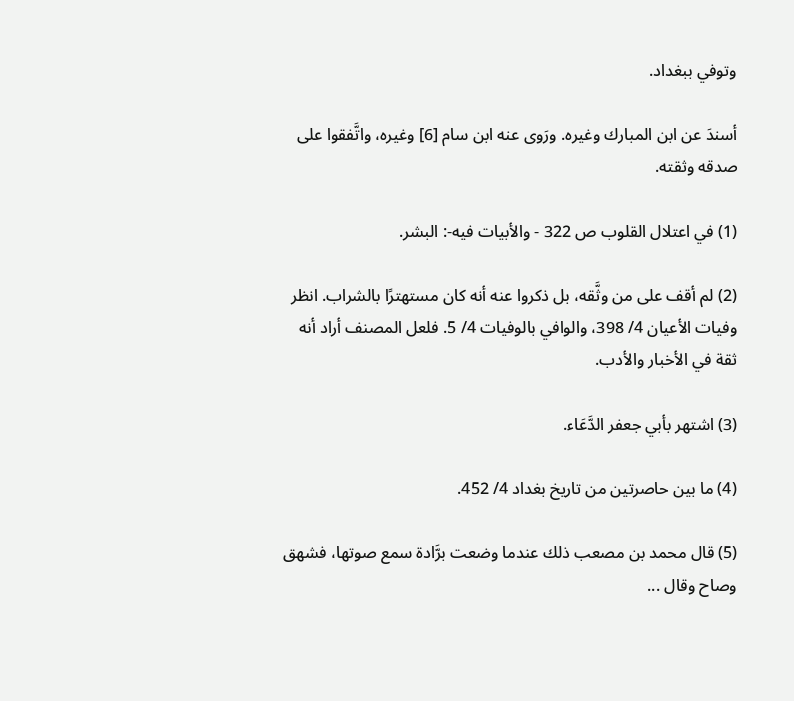وتوفي ببغداد.

أسندَ عن ابن المبارك وغيره. ورَوى عنه ابن سام [6] وغيره، واتَّفقوا على صدقه وثقته.

(1) في اعتلال القلوب ص 322 - والأبيات فيه-: البشر.

(2) لم أقف على من وثَّقه، بل ذكروا عنه أنه كان مستهترًا بالشراب. انظر وفيات الأعيان 4/ 398، والوافي بالوفيات 4/ 5. فلعل المصنف أراد أنه ثقة في الأخبار والأدب.

(3) اشتهر بأبي جعفر الدَّعَاء.

(4) ما بين حاصرتين من تاريخ بغداد 4/ 452.

(5) قال محمد بن مصعب ذلك عندما وضعت برَّادة سمع صوتها، فشهق وصاح وقال ...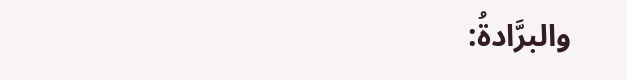والبرَّادةُ: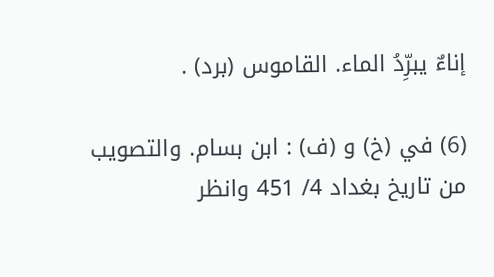إناءٌ يبرِّدُ الماء. القاموس (برد) .

(6) في (خ) و (ف) : ابن بسام. والتصويب من تاريخ بغداد 4/ 451 وانظر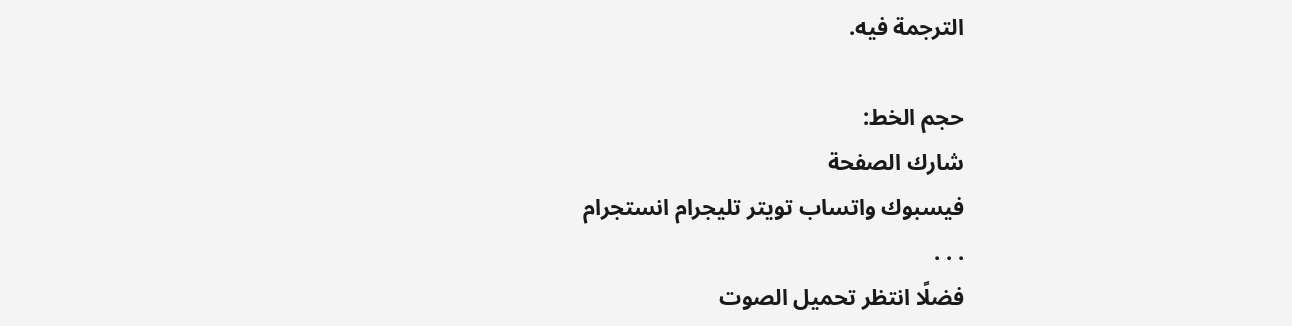الترجمة فيه.

حجم الخط:
شارك الصفحة
فيسبوك واتساب تويتر تليجرام انستجرام
. . .
فضلًا انتظر تحميل الصوت